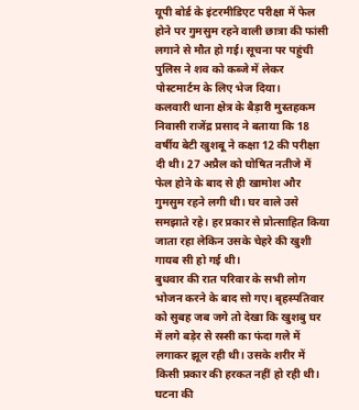यूपी बोर्ड के इंटरमीडिएट परीक्षा में फेल होने पर गुमसुम रहने वाली छात्रा की फांसी लगाने से मौत हो गई। सूचना पर पहुंची पुलिस ने शव को कब्जे में लेकर पोस्टमार्टम के लिए भेज दिया।
कलवारी थाना क्षेत्र के बैड़ारी मुस्तहकम निवासी राजेंद्र प्रसाद ने बताया कि 18 वर्षीय बेटी खुशबू ने कक्षा 12 की परीक्षा दी थी। 27 अप्रैल को घोषित नतीजे में फेल होने के बाद से ही खामोश और गुमसुम रहने लगी थी। घर वाले उसे समझाते रहे। हर प्रकार से प्रोत्साहित किया जाता रहा लेकिन उसके चेहरे की खुशी गायब सी हो गई थी।
बुधवार की रात परिवार के सभी लोग भोजन करने के बाद सो गए। बृहस्पतिवार को सुबह जब जगे तो देखा कि खुशबु घर में लगे बड़ेर से रस्सी का फंदा गले में लगाकर झूल रही थी। उसके शरीर में किसी प्रकार की हरकत नहीं हो रही थी। घटना की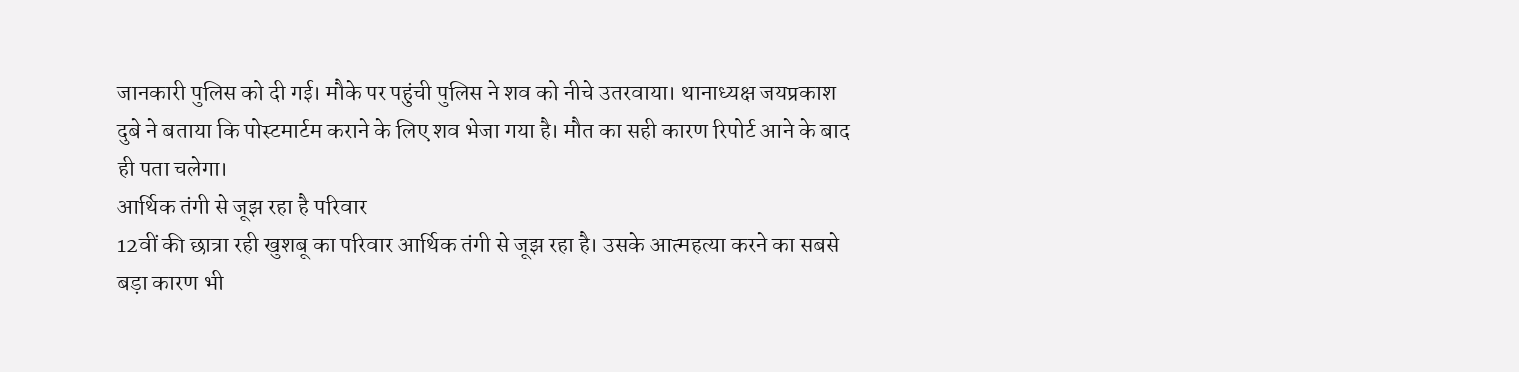जानकारी पुलिस को दी गई। मौके पर पहुंची पुलिस ने शव को नीचे उतरवाया। थानाध्यक्ष जयप्रकाश दुबे ने बताया कि पोस्टमार्टम कराने के लिए शव भेजा गया है। मौत का सही कारण रिपोर्ट आने के बाद ही पता चलेगा।
आर्थिक तंगी से जूझ रहा है परिवार
12वीं की छात्रा रही खुशबू का परिवार आर्थिक तंगी से जूझ रहा है। उसके आत्महत्या करने का सबसे बड़ा कारण भी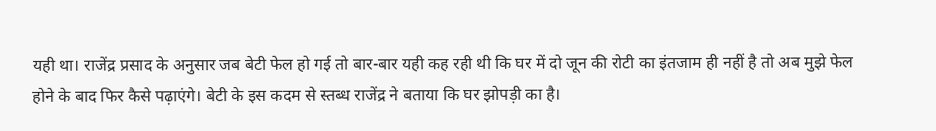यही था। राजेंद्र प्रसाद के अनुसार जब बेटी फेल हो गई तो बार-बार यही कह रही थी कि घर में दो जून की रोटी का इंतजाम ही नहीं है तो अब मुझे फेल होने के बाद फिर कैसे पढ़ाएंगे। बेटी के इस कदम से स्तब्ध राजेंद्र ने बताया कि घर झोपड़ी का है।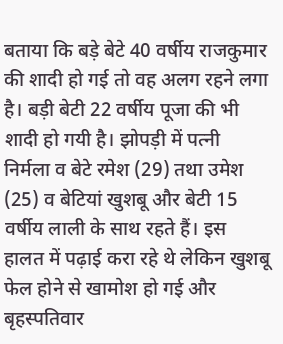बताया कि बड़े बेटे 40 वर्षीय राजकुमार की शादी हो गई तो वह अलग रहने लगा है। बड़ी बेटी 22 वर्षीय पूजा की भी शादी हो गयी है। झोपड़ी में पत्नी निर्मला व बेटे रमेश (29) तथा उमेश (25) व बेटियां खुशबू और बेटी 15 वर्षीय लाली के साथ रहते हैं। इस हालत में पढ़ाई करा रहे थे लेकिन खुशबू फेल होने से खामोश हो गई और बृहस्पतिवार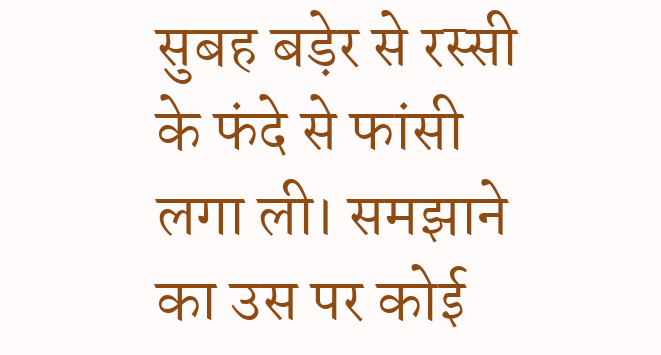सुबह बड़ेर से रस्सी के फंदे से फांसी लगा ली। समझाने का उस पर कोई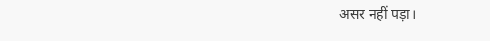असर नहीं पड़ा।